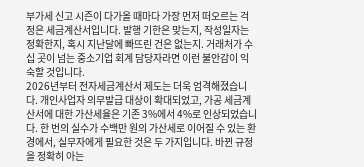부가세 신고 시즌이 다가올 때마다 가장 먼저 떠오르는 걱정은 세금계산서입니다. 발행 기한은 맞는지, 작성일자는 정확한지, 혹시 지난달에 빠뜨린 건은 없는지. 거래처가 수십 곳이 넘는 중소기업 회계 담당자라면 이런 불안감이 익숙할 것입니다.
2026년부터 전자세금계산서 제도는 더욱 엄격해졌습니다. 개인사업자 의무발급 대상이 확대되었고, 가공 세금계산서에 대한 가산세율은 기존 3%에서 4%로 인상되었습니다. 한 번의 실수가 수백만 원의 가산세로 이어질 수 있는 환경에서, 실무자에게 필요한 것은 두 가지입니다. 바뀐 규정을 정확히 아는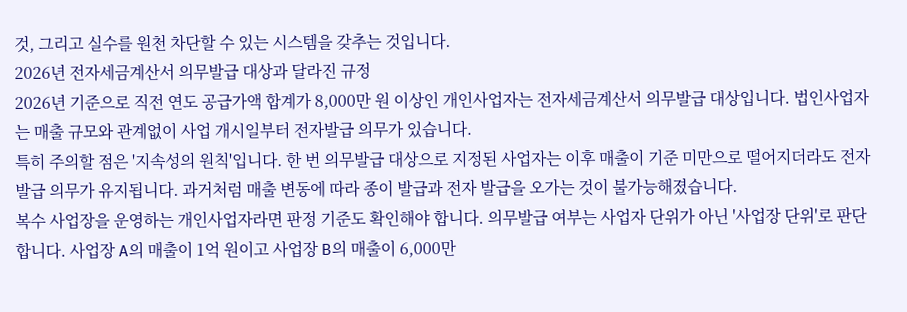것, 그리고 실수를 원천 차단할 수 있는 시스템을 갖추는 것입니다.
2026년 전자세금계산서 의무발급 대상과 달라진 규정
2026년 기준으로 직전 연도 공급가액 합계가 8,000만 원 이상인 개인사업자는 전자세금계산서 의무발급 대상입니다. 법인사업자는 매출 규모와 관계없이 사업 개시일부터 전자발급 의무가 있습니다.
특히 주의할 점은 '지속성의 원칙'입니다. 한 번 의무발급 대상으로 지정된 사업자는 이후 매출이 기준 미만으로 떨어지더라도 전자발급 의무가 유지됩니다. 과거처럼 매출 변동에 따라 종이 발급과 전자 발급을 오가는 것이 불가능해졌습니다.
복수 사업장을 운영하는 개인사업자라면 판정 기준도 확인해야 합니다. 의무발급 여부는 사업자 단위가 아닌 '사업장 단위'로 판단합니다. 사업장 A의 매출이 1억 원이고 사업장 B의 매출이 6,000만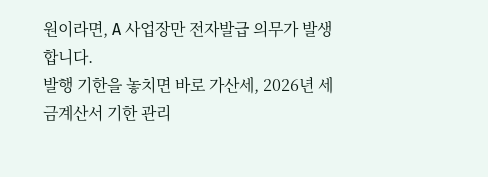원이라면, A 사업장만 전자발급 의무가 발생합니다.
발행 기한을 놓치면 바로 가산세, 2026년 세금계산서 기한 관리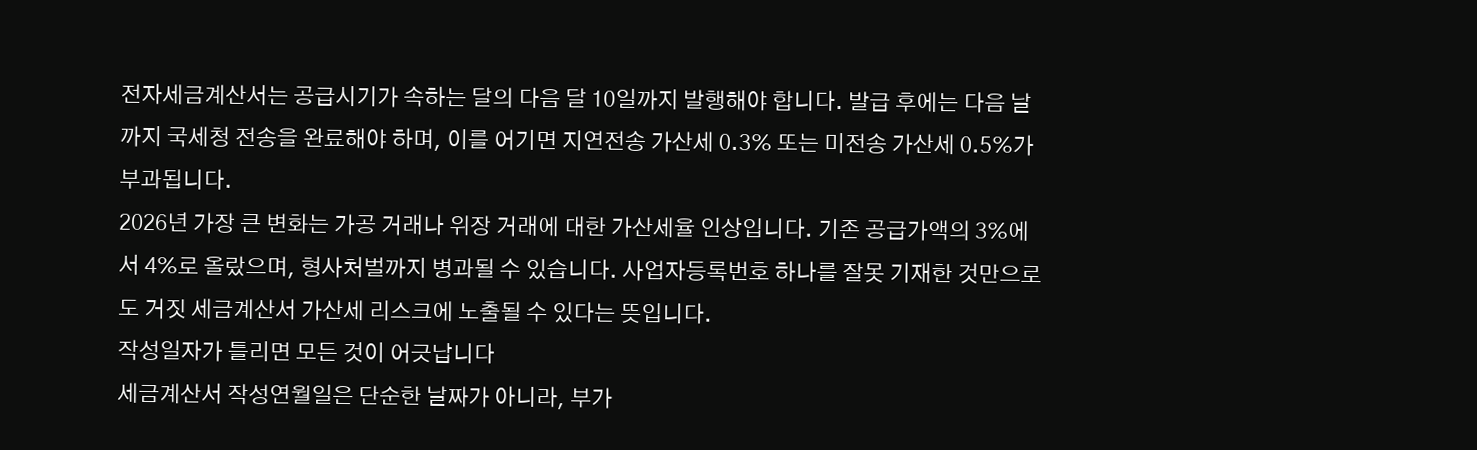전자세금계산서는 공급시기가 속하는 달의 다음 달 10일까지 발행해야 합니다. 발급 후에는 다음 날까지 국세청 전송을 완료해야 하며, 이를 어기면 지연전송 가산세 0.3% 또는 미전송 가산세 0.5%가 부과됩니다.
2026년 가장 큰 변화는 가공 거래나 위장 거래에 대한 가산세율 인상입니다. 기존 공급가액의 3%에서 4%로 올랐으며, 형사처벌까지 병과될 수 있습니다. 사업자등록번호 하나를 잘못 기재한 것만으로도 거짓 세금계산서 가산세 리스크에 노출될 수 있다는 뜻입니다.
작성일자가 틀리면 모든 것이 어긋납니다
세금계산서 작성연월일은 단순한 날짜가 아니라, 부가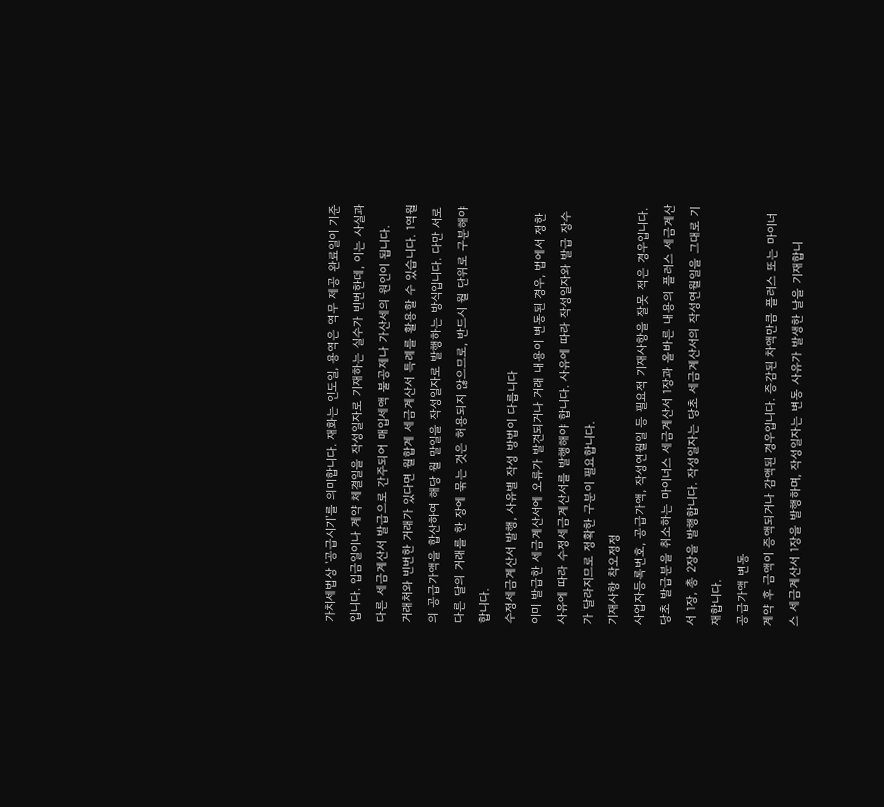가치세법상 '공급시기'를 의미합니다. 재화는 인도일, 용역은 역무 제공 완료일이 기준입니다. 입금일이나 계약 체결일을 작성일자로 기재하는 실수가 빈번한데, 이는 사실과 다른 세금계산서 발급으로 간주되어 매입세액 불공제나 가산세의 원인이 됩니다.
거래처와 빈번한 거래가 있다면 월합계 세금계산서 특례를 활용할 수 있습니다. 1역월의 공급가액을 합산하여 해당 월 말일을 작성일자로 발행하는 방식입니다. 다만 서로 다른 달의 거래를 한 장에 묶는 것은 허용되지 않으므로, 반드시 월 단위로 구분해야 합니다.
수정세금계산서 발행, 사유별 작성 방법이 다릅니다
이미 발급한 세금계산서에 오류가 발견되거나 거래 내용이 변동된 경우, 법에서 정한 사유에 따라 수정세금계산서를 발행해야 합니다. 사유에 따라 작성일자와 발급 장수가 달라지므로 정확한 구분이 필요합니다.
기재사항 착오정정
사업자등록번호, 공급가액, 작성연월일 등 필요적 기재사항을 잘못 적은 경우입니다. 당초 발급분을 취소하는 마이너스 세금계산서 1장과 올바른 내용의 플러스 세금계산서 1장, 총 2장을 발행합니다. 작성일자는 당초 세금계산서의 작성연월일을 그대로 기재합니다.
공급가액 변동
계약 후 금액이 증액되거나 감액된 경우입니다. 증감된 차액만큼 플러스 또는 마이너스 세금계산서 1장을 발행하며, 작성일자는 변동 사유가 발생한 날을 기재합니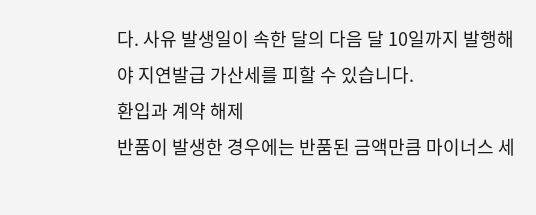다. 사유 발생일이 속한 달의 다음 달 10일까지 발행해야 지연발급 가산세를 피할 수 있습니다.
환입과 계약 해제
반품이 발생한 경우에는 반품된 금액만큼 마이너스 세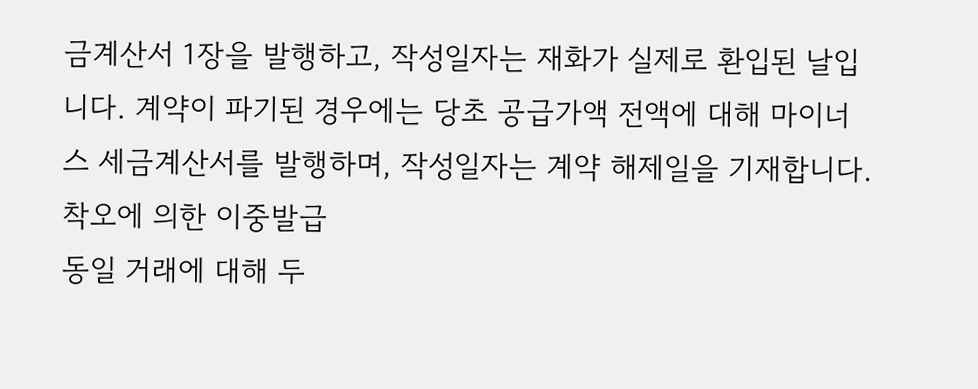금계산서 1장을 발행하고, 작성일자는 재화가 실제로 환입된 날입니다. 계약이 파기된 경우에는 당초 공급가액 전액에 대해 마이너스 세금계산서를 발행하며, 작성일자는 계약 해제일을 기재합니다.
착오에 의한 이중발급
동일 거래에 대해 두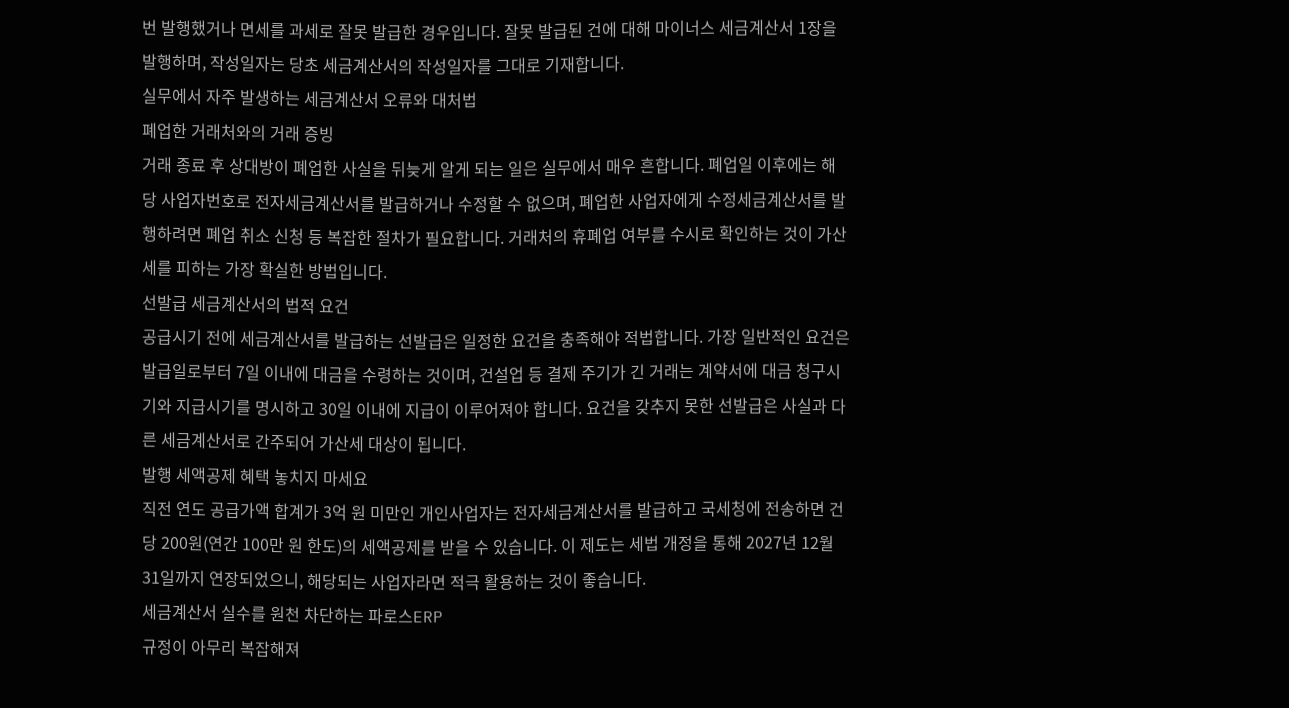번 발행했거나 면세를 과세로 잘못 발급한 경우입니다. 잘못 발급된 건에 대해 마이너스 세금계산서 1장을 발행하며, 작성일자는 당초 세금계산서의 작성일자를 그대로 기재합니다.
실무에서 자주 발생하는 세금계산서 오류와 대처법
폐업한 거래처와의 거래 증빙
거래 종료 후 상대방이 폐업한 사실을 뒤늦게 알게 되는 일은 실무에서 매우 흔합니다. 폐업일 이후에는 해당 사업자번호로 전자세금계산서를 발급하거나 수정할 수 없으며, 폐업한 사업자에게 수정세금계산서를 발행하려면 폐업 취소 신청 등 복잡한 절차가 필요합니다. 거래처의 휴폐업 여부를 수시로 확인하는 것이 가산세를 피하는 가장 확실한 방법입니다.
선발급 세금계산서의 법적 요건
공급시기 전에 세금계산서를 발급하는 선발급은 일정한 요건을 충족해야 적법합니다. 가장 일반적인 요건은 발급일로부터 7일 이내에 대금을 수령하는 것이며, 건설업 등 결제 주기가 긴 거래는 계약서에 대금 청구시기와 지급시기를 명시하고 30일 이내에 지급이 이루어져야 합니다. 요건을 갖추지 못한 선발급은 사실과 다른 세금계산서로 간주되어 가산세 대상이 됩니다.
발행 세액공제 혜택 놓치지 마세요
직전 연도 공급가액 합계가 3억 원 미만인 개인사업자는 전자세금계산서를 발급하고 국세청에 전송하면 건당 200원(연간 100만 원 한도)의 세액공제를 받을 수 있습니다. 이 제도는 세법 개정을 통해 2027년 12월 31일까지 연장되었으니, 해당되는 사업자라면 적극 활용하는 것이 좋습니다.
세금계산서 실수를 원천 차단하는 파로스ERP
규정이 아무리 복잡해져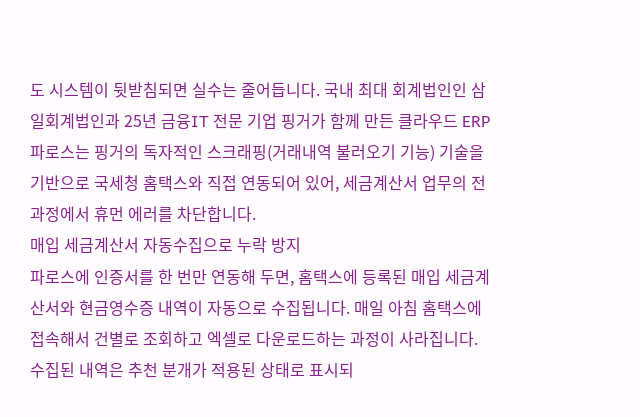도 시스템이 뒷받침되면 실수는 줄어듭니다. 국내 최대 회계법인인 삼일회계법인과 25년 금융IT 전문 기업 핑거가 함께 만든 클라우드 ERP 파로스는 핑거의 독자적인 스크래핑(거래내역 불러오기 기능) 기술을 기반으로 국세청 홈택스와 직접 연동되어 있어, 세금계산서 업무의 전 과정에서 휴먼 에러를 차단합니다.
매입 세금계산서 자동수집으로 누락 방지
파로스에 인증서를 한 번만 연동해 두면, 홈택스에 등록된 매입 세금계산서와 현금영수증 내역이 자동으로 수집됩니다. 매일 아침 홈택스에 접속해서 건별로 조회하고 엑셀로 다운로드하는 과정이 사라집니다. 수집된 내역은 추천 분개가 적용된 상태로 표시되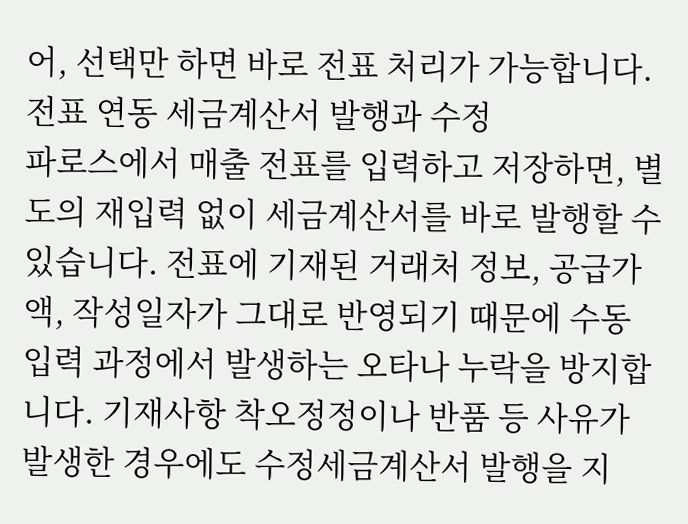어, 선택만 하면 바로 전표 처리가 가능합니다.
전표 연동 세금계산서 발행과 수정
파로스에서 매출 전표를 입력하고 저장하면, 별도의 재입력 없이 세금계산서를 바로 발행할 수 있습니다. 전표에 기재된 거래처 정보, 공급가액, 작성일자가 그대로 반영되기 때문에 수동 입력 과정에서 발생하는 오타나 누락을 방지합니다. 기재사항 착오정정이나 반품 등 사유가 발생한 경우에도 수정세금계산서 발행을 지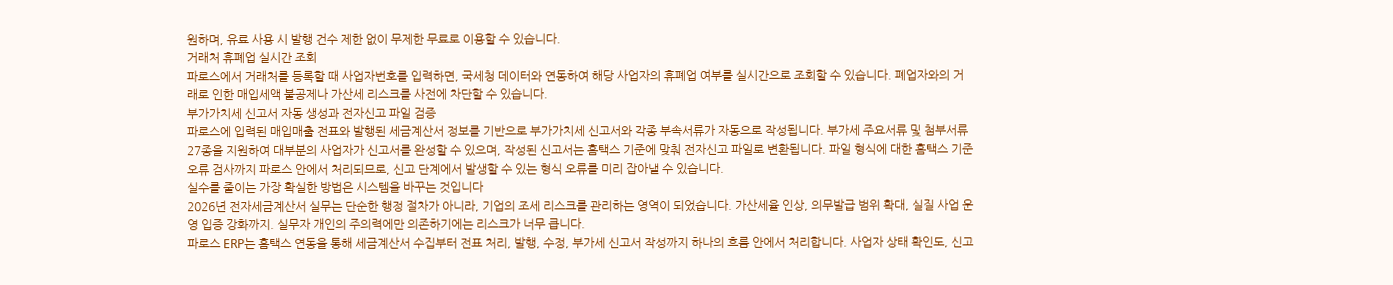원하며, 유료 사용 시 발행 건수 제한 없이 무제한 무료로 이용할 수 있습니다.
거래처 휴폐업 실시간 조회
파로스에서 거래처를 등록할 때 사업자번호를 입력하면, 국세청 데이터와 연동하여 해당 사업자의 휴폐업 여부를 실시간으로 조회할 수 있습니다. 폐업자와의 거래로 인한 매입세액 불공제나 가산세 리스크를 사전에 차단할 수 있습니다.
부가가치세 신고서 자동 생성과 전자신고 파일 검증
파로스에 입력된 매입매출 전표와 발행된 세금계산서 정보를 기반으로 부가가치세 신고서와 각종 부속서류가 자동으로 작성됩니다. 부가세 주요서류 및 첨부서류 27종을 지원하여 대부분의 사업자가 신고서를 완성할 수 있으며, 작성된 신고서는 홈택스 기준에 맞춰 전자신고 파일로 변환됩니다. 파일 형식에 대한 홈택스 기준 오류 검사까지 파로스 안에서 처리되므로, 신고 단계에서 발생할 수 있는 형식 오류를 미리 잡아낼 수 있습니다.
실수를 줄이는 가장 확실한 방법은 시스템을 바꾸는 것입니다
2026년 전자세금계산서 실무는 단순한 행정 절차가 아니라, 기업의 조세 리스크를 관리하는 영역이 되었습니다. 가산세율 인상, 의무발급 범위 확대, 실질 사업 운영 입증 강화까지. 실무자 개인의 주의력에만 의존하기에는 리스크가 너무 큽니다.
파로스 ERP는 홈택스 연동을 통해 세금계산서 수집부터 전표 처리, 발행, 수정, 부가세 신고서 작성까지 하나의 흐름 안에서 처리합니다. 사업자 상태 확인도, 신고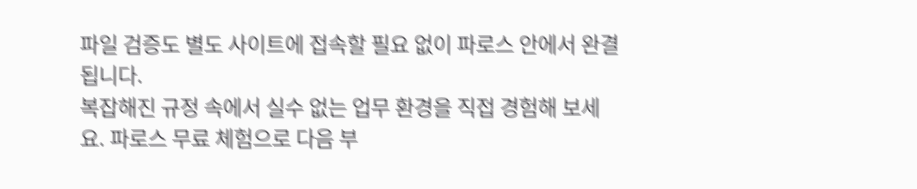파일 검증도 별도 사이트에 접속할 필요 없이 파로스 안에서 완결됩니다.
복잡해진 규정 속에서 실수 없는 업무 환경을 직접 경험해 보세요. 파로스 무료 체험으로 다음 부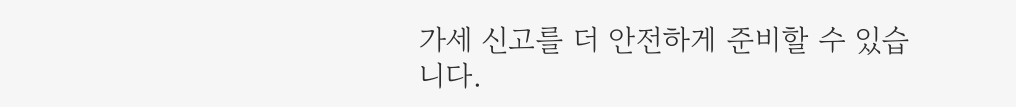가세 신고를 더 안전하게 준비할 수 있습니다.